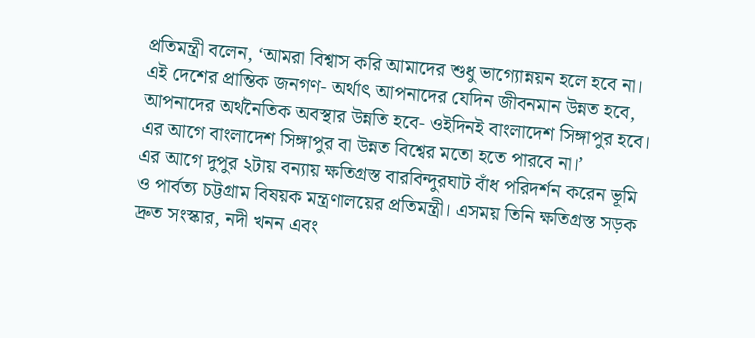প্রতিমন্ত্রী বলেন, ‘আমরা বিশ্বাস করি আমাদের শুধু ভাগ্যোন্নয়ন হলে হবে না। এই দেশের প্রান্তিক জনগণ- অর্থাৎ আপনাদের যেদিন জীবনমান উন্নত হবে, আপনাদের অর্থনৈতিক অবস্থার উন্নতি হবে- ওইদিনই বাংলাদেশ সিঙ্গাপুর হবে। এর আগে বাংলাদেশ সিঙ্গাপুর বা উন্নত বিশ্বের মতো হতে পারবে না।’
এর আগে দুপুর ২টায় বন্যায় ক্ষতিগ্রস্ত বারবিন্দুরঘাট বাঁধ পরিদর্শন করেন ভূমি ও পার্বত্য চট্টগ্রাম বিষয়ক মন্ত্রণালয়ের প্রতিমন্ত্রী। এসময় তিনি ক্ষতিগ্রস্ত সড়ক দ্রুত সংস্কার, নদী খনন এবং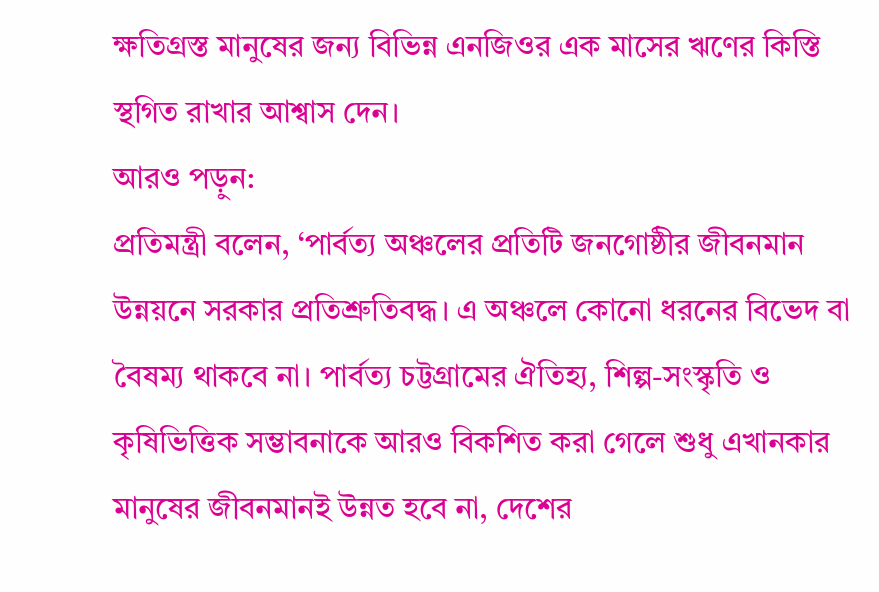ক্ষতিগ্রস্ত মানুষের জন্য বিভিন্ন এনজিওর এক মাসের ঋণের কিস্তি স্থগিত রাখার আশ্বাস দেন।
আরও পড়ুন:
প্রতিমন্ত্রী বলেন, ‘পার্বত্য অঞ্চলের প্রতিটি জনগোষ্ঠীর জীবনমান উন্নয়নে সরকার প্রতিশ্রুতিবদ্ধ। এ অঞ্চলে কোনো ধরনের বিভেদ বা বৈষম্য থাকবে না। পার্বত্য চট্টগ্রামের ঐতিহ্য, শিল্প-সংস্কৃতি ও কৃষিভিত্তিক সম্ভাবনাকে আরও বিকশিত করা গেলে শুধু এখানকার মানুষের জীবনমানই উন্নত হবে না, দেশের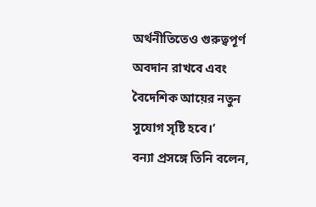অর্থনীতিতেও গুরুত্বপূর্ণ অবদান রাখবে এবং বৈদেশিক আয়ের নতুন সুযোগ সৃষ্টি হবে।’
বন্যা প্রসঙ্গে তিনি বলেন,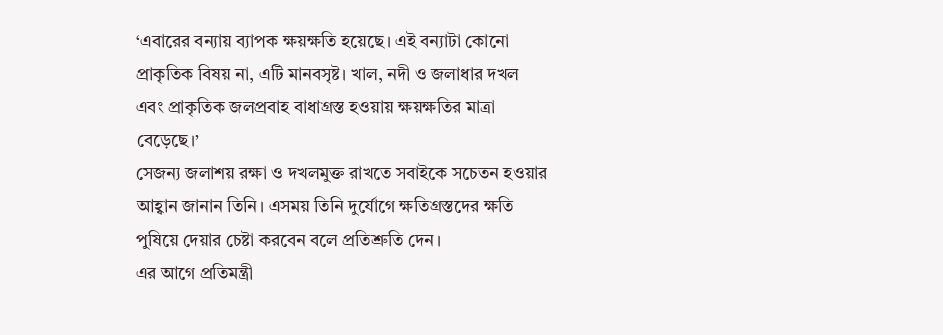‘এবারের বন্যায় ব্যাপক ক্ষয়ক্ষতি হয়েছে। এই বন্যাটা কোনো প্রাকৃতিক বিষয় না, এটি মানবসৃষ্ট। খাল, নদী ও জলাধার দখল এবং প্রাকৃতিক জলপ্রবাহ বাধাগ্রস্ত হওয়ায় ক্ষয়ক্ষতির মাত্রা বেড়েছে।’
সেজন্য জলাশয় রক্ষা ও দখলমুক্ত রাখতে সবাইকে সচেতন হওয়ার আহ্বান জানান তিনি। এসময় তিনি দুর্যোগে ক্ষতিগ্রস্তদের ক্ষতি পুষিয়ে দেয়ার চেষ্টা করবেন বলে প্রতিশ্রুতি দেন।
এর আগে প্রতিমন্ত্রী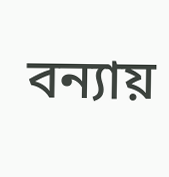বন্যায়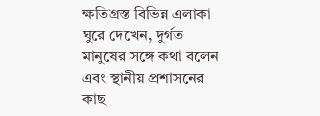ক্ষতিগ্রস্ত বিভিন্ন এলাকা ঘুরে দেখেন, দুর্গত মানুষের সঙ্গে কথা বলেন এবং স্থানীয় প্রশাসনের কাছ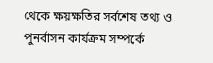থেকে ক্ষয়ক্ষতির সর্বশেষ তথ্য ও পুনর্বাসন কার্যক্রম সম্পর্কে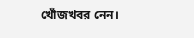খোঁজখবর নেন।